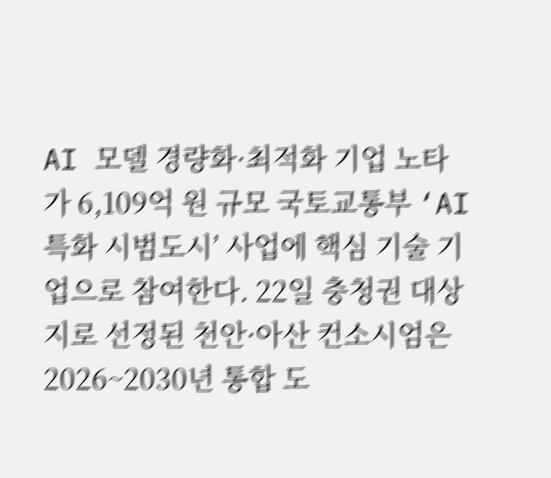AI 모델 경량화·최적화 기업 노타가 6,109억 원 규모 국토교통부 ‘AI 특화 시범도시’ 사업에 핵심 기술 기업으로 참여한다. 22일 충청권 대상지로 선정된 천안·아산 컨소시엄은 2026~2030년 통합 도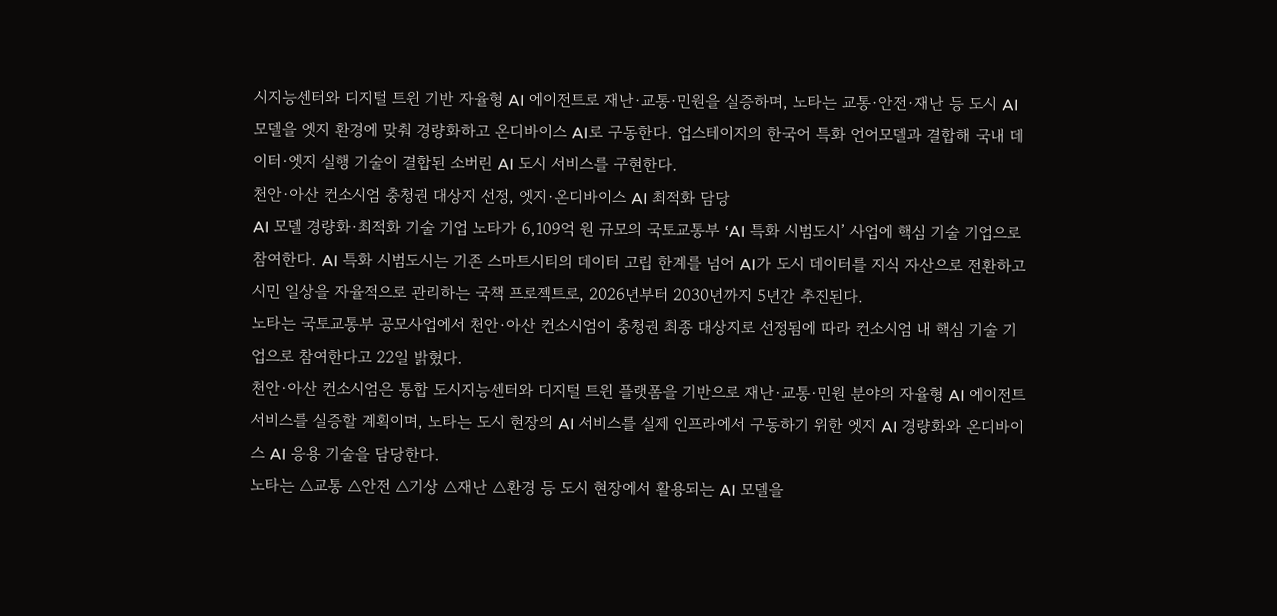시지능센터와 디지털 트윈 기반 자율형 AI 에이전트로 재난·교통·민원을 실증하며, 노타는 교통·안전·재난 등 도시 AI 모델을 엣지 환경에 맞춰 경량화하고 온디바이스 AI로 구동한다. 업스테이지의 한국어 특화 언어모델과 결합해 국내 데이터·엣지 실행 기술이 결합된 소버린 AI 도시 서비스를 구현한다.
천안·아산 컨소시엄 충청권 대상지 선정, 엣지·온디바이스 AI 최적화 담당
AI 모델 경량화·최적화 기술 기업 노타가 6,109억 원 규모의 국토교통부 ‘AI 특화 시범도시’ 사업에 핵심 기술 기업으로 참여한다. AI 특화 시범도시는 기존 스마트시티의 데이터 고립 한계를 넘어 AI가 도시 데이터를 지식 자산으로 전환하고 시민 일상을 자율적으로 관리하는 국책 프로젝트로, 2026년부터 2030년까지 5년간 추진된다.
노타는 국토교통부 공모사업에서 천안·아산 컨소시엄이 충청권 최종 대상지로 선정됨에 따라 컨소시엄 내 핵심 기술 기업으로 참여한다고 22일 밝혔다.
천안·아산 컨소시엄은 통합 도시지능센터와 디지털 트윈 플랫폼을 기반으로 재난·교통·민원 분야의 자율형 AI 에이전트 서비스를 실증할 계획이며, 노타는 도시 현장의 AI 서비스를 실제 인프라에서 구동하기 위한 엣지 AI 경량화와 온디바이스 AI 응용 기술을 담당한다.
노타는 △교통 △안전 △기상 △재난 △환경 등 도시 현장에서 활용되는 AI 모델을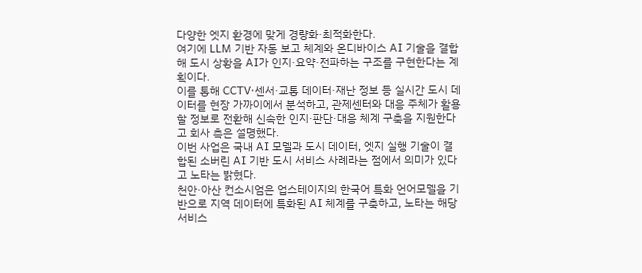다양한 엣지 환경에 맞게 경량화·최적화한다.
여기에 LLM 기반 자동 보고 체계와 온디바이스 AI 기술을 결합해 도시 상황을 AI가 인지·요약·전파하는 구조를 구현한다는 계획이다.
이를 통해 CCTV·센서·교통 데이터·재난 정보 등 실시간 도시 데이터를 현장 가까이에서 분석하고, 관제센터와 대응 주체가 활용할 정보로 전환해 신속한 인지·판단·대응 체계 구축을 지원한다고 회사 측은 설명했다.
이번 사업은 국내 AI 모델과 도시 데이터, 엣지 실행 기술이 결합된 소버린 AI 기반 도시 서비스 사례라는 점에서 의미가 있다고 노타는 밝혔다.
천안·아산 컨소시엄은 업스테이지의 한국어 특화 언어모델을 기반으로 지역 데이터에 특화된 AI 체계를 구축하고, 노타는 해당 서비스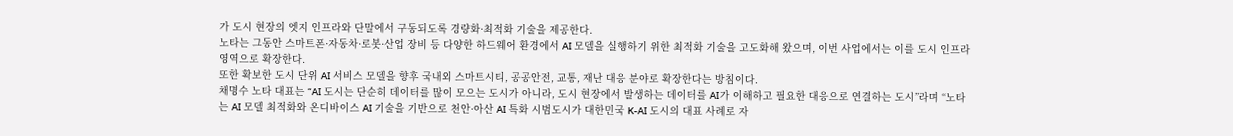가 도시 현장의 엣지 인프라와 단말에서 구동되도록 경량화·최적화 기술을 제공한다.
노타는 그동안 스마트폰·자동차·로봇·산업 장비 등 다양한 하드웨어 환경에서 AI 모델을 실행하기 위한 최적화 기술을 고도화해 왔으며, 이번 사업에서는 이를 도시 인프라 영역으로 확장한다.
또한 확보한 도시 단위 AI 서비스 모델을 향후 국내외 스마트시티, 공공안전, 교통, 재난 대응 분야로 확장한다는 방침이다.
채명수 노타 대표는 “AI 도시는 단순히 데이터를 많이 모으는 도시가 아니라, 도시 현장에서 발생하는 데이터를 AI가 이해하고 필요한 대응으로 연결하는 도시”라며 “노타는 AI 모델 최적화와 온디바이스 AI 기술을 기반으로 천안·아산 AI 특화 시범도시가 대한민국 K-AI 도시의 대표 사례로 자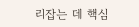리잡는 데 핵심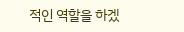적인 역할을 하겠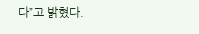다”고 밝혔다.